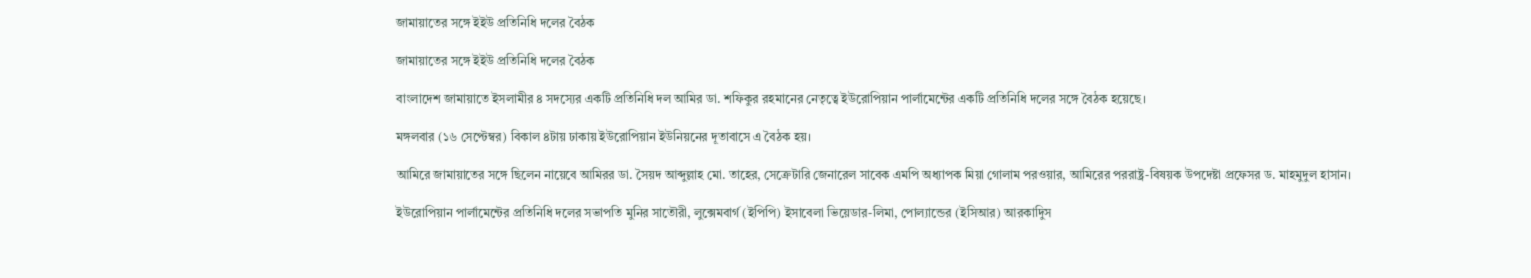জামায়াতের সঙ্গে ইইউ প্রতিনিধি দলের বৈঠক

জামায়াতের সঙ্গে ইইউ প্রতিনিধি দলের বৈঠক

বাংলাদেশ জামায়াতে ইসলামীর ৪ সদস্যের একটি প্রতিনিধি দল আমির ডা. শফিকুর রহমানের নেতৃত্বে ইউরোপিয়ান পার্লামেন্টের একটি প্রতিনিধি দলের সঙ্গে বৈঠক হয়েছে।

মঙ্গলবার (১৬ সেপ্টেম্বর) বিকাল ৪টায় ঢাকায় ইউরোপিয়ান ইউনিয়নের দূতাবাসে এ বৈঠক হয়।

আমিরে জামায়াতের সঙ্গে ছিলেন নায়েবে আমিরর ডা. সৈয়দ আব্দুল্লাহ মো. তাহের, সেক্রেটারি জেনারেল সাবেক এমপি অধ্যাপক মিয়া গোলাম পরওয়ার, আমিরের পররাষ্ট্র-বিষয়ক উপদেষ্টা প্রফেসর ড. মাহমুদুল হাসান।

ইউরোপিয়ান পার্লামেন্টের প্রতিনিধি দলের সভাপতি মুনির সাতৌরী, লুক্সেমবার্গ (ইপিপি) ইসাবেলা ভিয়েডার-লিমা, পোল্যান্ডের (ইসিআর) আরকাদিুস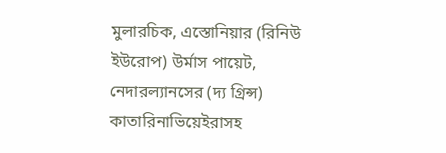মুলারচিক, এস্তোনিয়ার (রিনিউ ইউরোপ) উর্মাস পায়েট, নেদারল্যানসের (দ্য গ্রিন্স) কাতারিনাভিয়েইরাসহ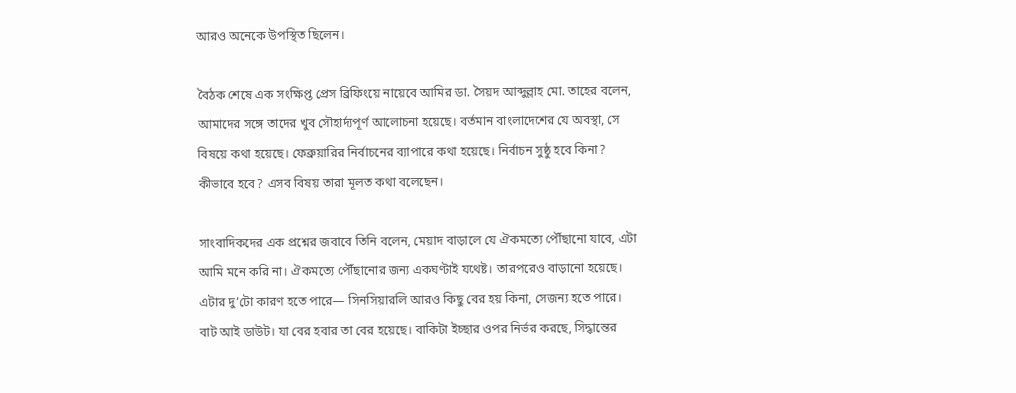আরও অনেকে উপস্থিত ছিলেন।

বৈঠক শেষে এক সংক্ষিপ্ত প্রেস ব্রিফিংয়ে নায়েবে আমির ডা. সৈয়দ আব্দুল্লাহ মো. তাহের বলেন, আমাদের সঙ্গে তাদের খুব সৌহার্দ্যপূর্ণ আলোচনা হয়েছে। বর্তমান বাংলাদেশের যে অবস্থা, সে বিষয়ে কথা হয়েছে। ফেব্রুয়ারির নির্বাচনের ব্যাপারে কথা হয়েছে। নির্বাচন সুষ্ঠু হবে কিনা? কীভাবে হবে? এসব বিষয় তারা মূলত কথা বলেছেন।

সাংবাদিকদের এক প্রশ্নের জবাবে তিনি বলেন, মেয়াদ বাড়ালে যে ঐকমত্যে পৌঁছানো যাবে, এটা আমি মনে করি না। ঐকমত্যে পৌঁছানোর জন্য একঘণ্টাই যথেষ্ট। তারপরেও বাড়ানো হয়েছে। এটার দু’টো কারণ হতে পারে— সিনসিয়ারলি আরও কিছু বের হয় কিনা, সেজন্য হতে পারে। বাট আই ডাউট। যা বের হবার তা বের হয়েছে। বাকিটা ইচ্ছার ওপর নির্ভর করছে, সিদ্ধান্তের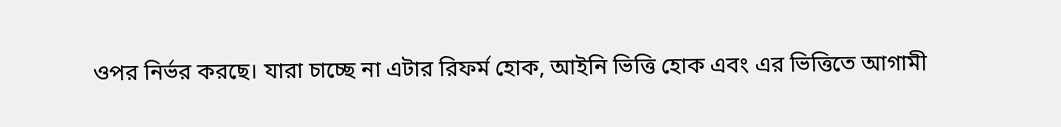ওপর নির্ভর করছে। যারা চাচ্ছে না এটার রিফর্ম হোক, আইনি ভিত্তি হোক এবং এর ভিত্তিতে আগামী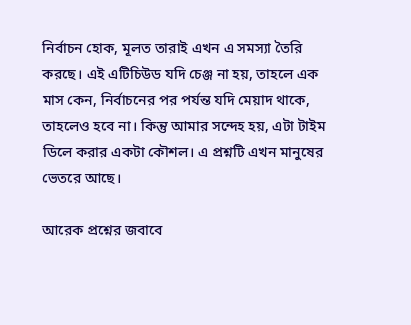নির্বাচন হোক, মূলত তারাই এখন এ সমস্যা তৈরি করছে। এই এটিচিউড যদি চেঞ্জ না হয়, তাহলে এক মাস কেন, নির্বাচনের পর পর্যন্ত যদি মেয়াদ থাকে, তাহলেও হবে না। কিন্তু আমার সন্দেহ হয়, এটা টাইম ডিলে করার একটা কৌশল। এ প্রশ্নটি এখন মানুষের ভেতরে আছে।

আরেক প্রশ্নের জবাবে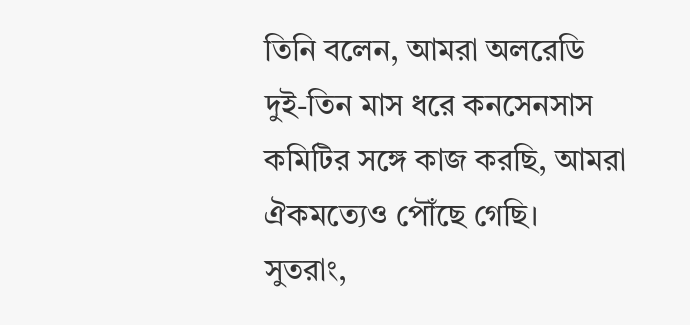তিনি বলেন, আমরা অলরেডি দুই-তিন মাস ধরে কনসেনসাস কমিটির সঙ্গে কাজ করছি, আমরা ঐকমত্যেও পৌঁছে গেছি। সুতরাং,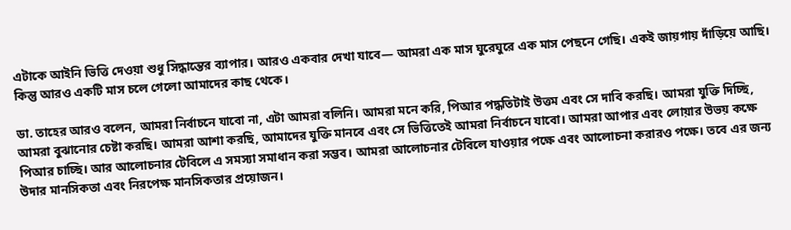এটাকে আইনি ভিত্তি দেওয়া শুধু সিদ্ধান্তের ব্যাপার। আরও একবার দেখা যাবে— আমরা এক মাস ঘুরেঘুরে এক মাস পেছনে গেছি। একই জায়গায় দাঁড়িয়ে আছি। কিন্তু আরও একটি মাস চলে গেলো আমাদের কাছ থেকে।

ডা. তাহের আরও বলেন, আমরা নির্বাচনে যাবো না, এটা আমরা বলিনি। আমরা মনে করি, পিআর পদ্ধতিটাই উত্তম এবং সে দাবি করছি। আমরা যুক্তি দিচ্ছি, আমরা বুঝানোর চেষ্টা করছি। আমরা আশা করছি, আমাদের যুক্তি মানবে এবং সে ভিত্তিতেই আমরা নির্বাচনে যাবো। আমরা আপার এবং লোয়ার উভয় কক্ষে পিআর চাচ্ছি। আর আলোচনার টেবিলে এ সমস্যা সমাধান করা সম্ভব। আমরা আলোচনার টেবিলে যাওয়ার পক্ষে এবং আলোচনা করারও পক্ষে। তবে এর জন্য উদার মানসিকতা এবং নিরপেক্ষ মানসিকতার প্রয়োজন।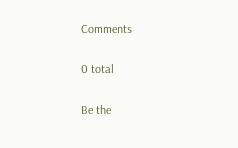Comments

0 total

Be the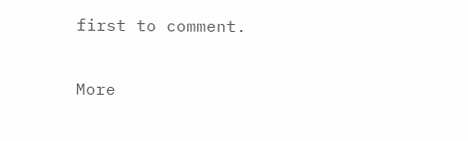first to comment.

More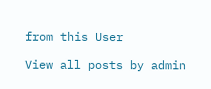from this User

View all posts by admin